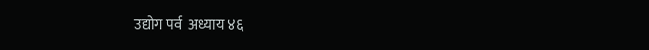उद्योग पर्व  अध्याय ४६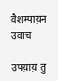वैशम्पाय़न उवाच

उपय़ाय़ तु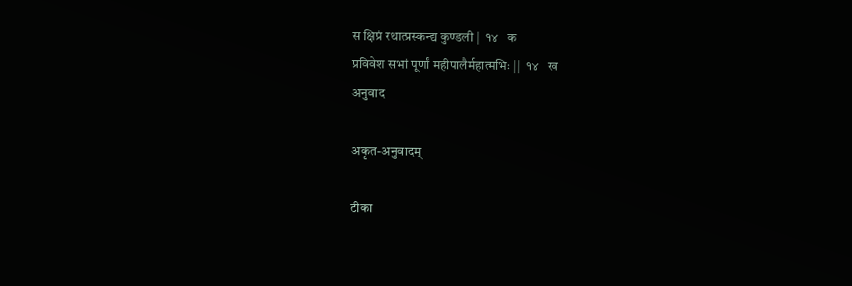स क्षिप्रं रथात्प्रस्कन्द्य कुण्डली |  १४   क
प्रविवेश सभां पूर्णां महीपालैर्महात्मभिः ||  १४   ख
अनुवाद

अकृत-अनुवादम्

टीका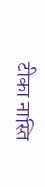टीका नास्ति